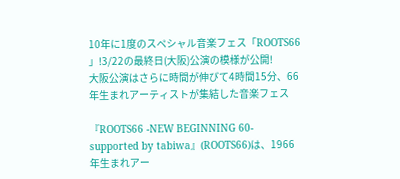10年に1度のスペシャル音楽フェス「ROOTS66 」!3/22の最終日(大阪)公演の模様が公開!
大阪公演はさらに時間が伸びて4時間15分、66年生まれアーティストが集結した音楽フェス

『ROOTS66 -NEW BEGINNING 60- supported by tabiwa』(ROOTS66)は、1966年生まれアー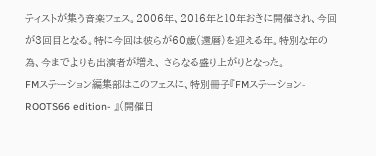ティストが集う音楽フェス。2006年、2016年と10年おきに開催され、今回が3回目となる。特に今回は彼らが60歳(還暦)を迎える年。特別な年の為、今までよりも出演者が増え、 さらなる盛り上がりとなった。
FMステーション編集部はこのフェスに、特別冊子『FMステーション-ROOTS66 edition- 』(開催日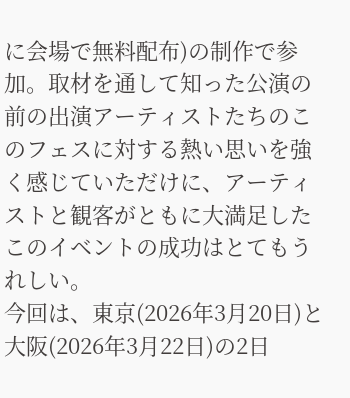に会場で無料配布)の制作で参加。取材を通して知った公演の前の出演アーティストたちのこのフェスに対する熱い思いを強く感じていただけに、アーティストと観客がともに大満足したこのイベントの成功はとてもうれしい。
今回は、東京(2026年3月20日)と大阪(2026年3月22日)の2日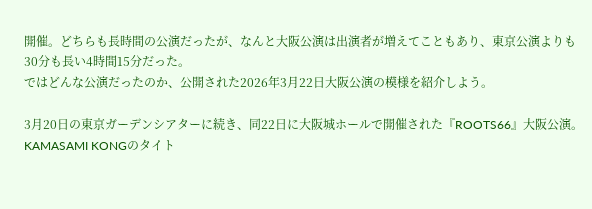開催。どちらも長時間の公演だったが、なんと大阪公演は出演者が増えてこともあり、東京公演よりも30分も長い4時間15分だった。
ではどんな公演だったのか、公開された2026年3月22日大阪公演の模様を紹介しよう。

3月20日の東京ガーデンシアターに続き、同22日に大阪城ホールで開催された『ROOTS66』大阪公演。
KAMASAMI KONGのタイト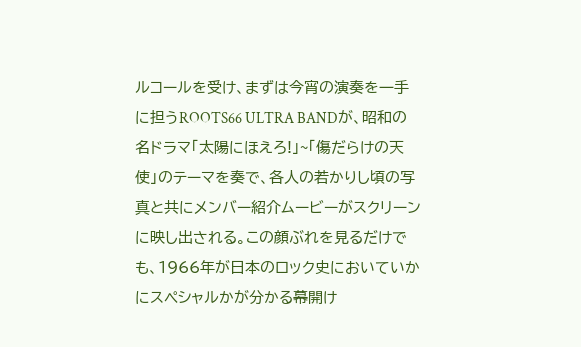ルコールを受け、まずは今宵の演奏を一手に担うROOTS66 ULTRA BANDが、昭和の名ドラマ「太陽にほえろ!」~「傷だらけの天使」のテーマを奏で、各人の若かりし頃の写真と共にメンバー紹介ムービーがスクリーンに映し出される。この顔ぶれを見るだけでも、1966年が日本のロック史においていかにスペシャルかが分かる幕開け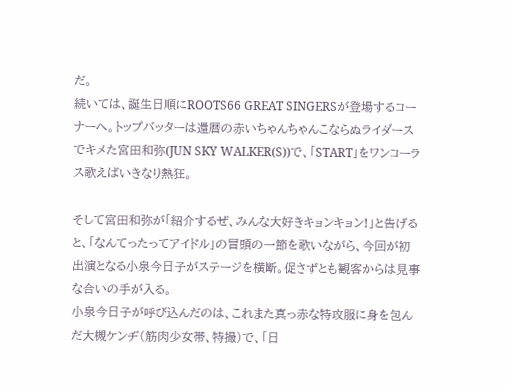だ。
続いては、誕生日順にROOTS66 GREAT SINGERSが登場するコーナーへ。トップバッターは還暦の赤いちゃんちゃんこならぬライダースでキメた宮田和弥(JUN SKY WALKER(S))で、「START」をワンコーラス歌えばいきなり熱狂。

そして宮田和弥が「紹介するぜ、みんな大好きキョンキョン!」と告げると、「なんてったってアイドル」の冒頭の一節を歌いながら、今回が初出演となる小泉今日子がステージを横断。促さずとも観客からは見事な合いの手が入る。
小泉今日子が呼び込んだのは、これまた真っ赤な特攻服に身を包んだ大槻ケンヂ(筋肉少女帯、特撮)で、「日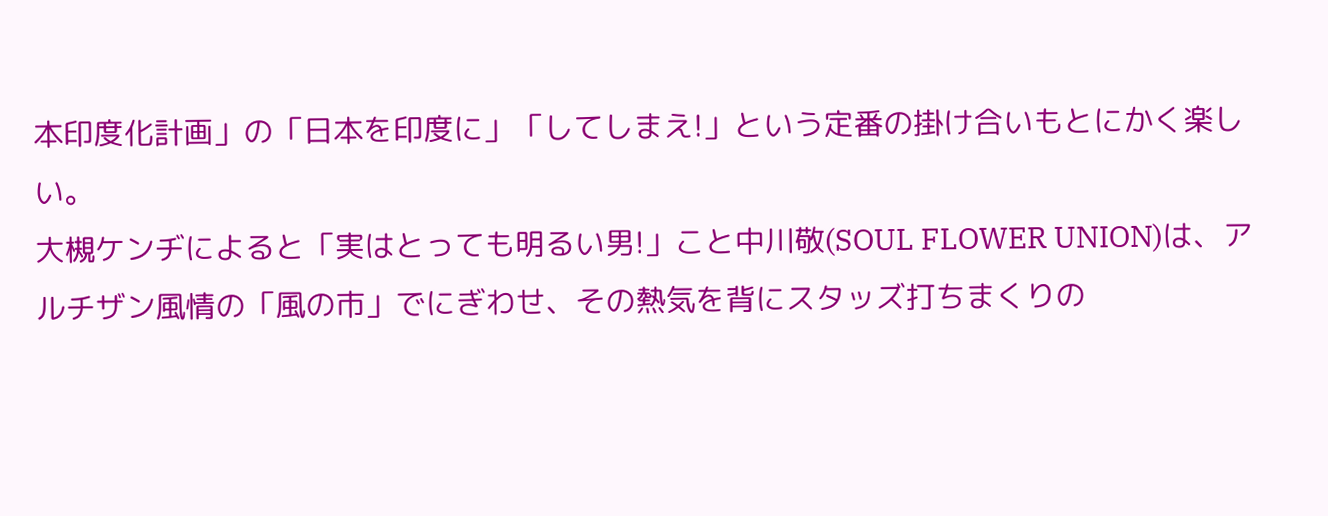本印度化計画」の「日本を印度に」「してしまえ!」という定番の掛け合いもとにかく楽しい。
大槻ケンヂによると「実はとっても明るい男!」こと中川敬(SOUL FLOWER UNION)は、アルチザン風情の「風の市」でにぎわせ、その熱気を背にスタッズ打ちまくりの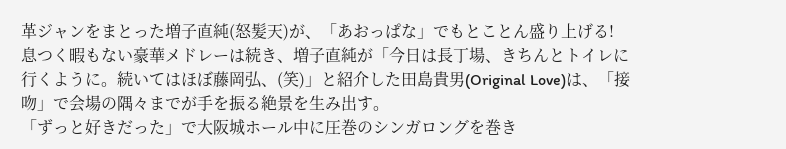革ジャンをまとった増子直純(怒髪天)が、「あおっぱな」でもとことん盛り上げる!
息つく暇もない豪華メドレーは続き、増子直純が「今日は長丁場、きちんとトイレに行くように。続いてはほぼ藤岡弘、(笑)」と紹介した田島貴男(Original Love)は、「接吻」で会場の隅々までが手を振る絶景を生み出す。
「ずっと好きだった」で大阪城ホール中に圧巻のシンガロングを巻き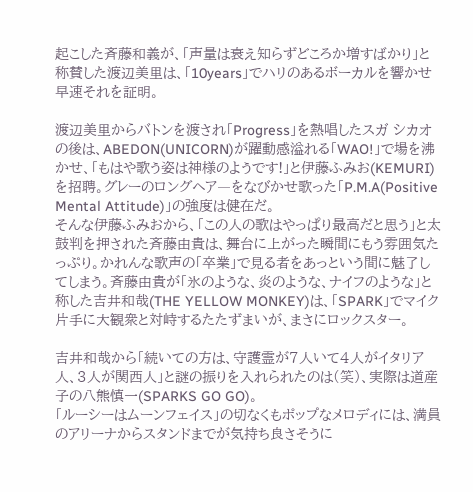起こした斉藤和義が、「声量は衰え知らずどころか増すばかり」と称賛した渡辺美里は、「10years」でハリのあるボーカルを響かせ早速それを証明。

渡辺美里からバトンを渡され「Progress」を熱唱したスガ シカオの後は、ABEDON(UNICORN)が躍動感溢れる「WAO!」で場を沸かせ、「もはや歌う姿は神様のようです!」と伊藤ふみお(KEMURI)を招聘。グレーのロングヘア―をなびかせ歌った「P.M.A(Positive Mental Attitude)」の強度は健在だ。
そんな伊藤ふみおから、「この人の歌はやっぱり最高だと思う」と太鼓判を押された斉藤由貴は、舞台に上がった瞬間にもう雰囲気たっぷり。かれんな歌声の「卒業」で見る者をあっという間に魅了してしまう。斉藤由貴が「氷のような、炎のような、ナイフのような」と称した吉井和哉(THE YELLOW MONKEY)は、「SPARK」でマイク片手に大観衆と対峙するたたずまいが、まさにロックスター。

吉井和哉から「続いての方は、守護霊が7人いて4人がイタリア人、3人が関西人」と謎の振りを入れられたのは(笑)、実際は道産子の八熊慎一(SPARKS GO GO)。
「ルーシーはムーンフェイス」の切なくもポップなメロディには、満員のアリーナからスタンドまでが気持ち良さそうに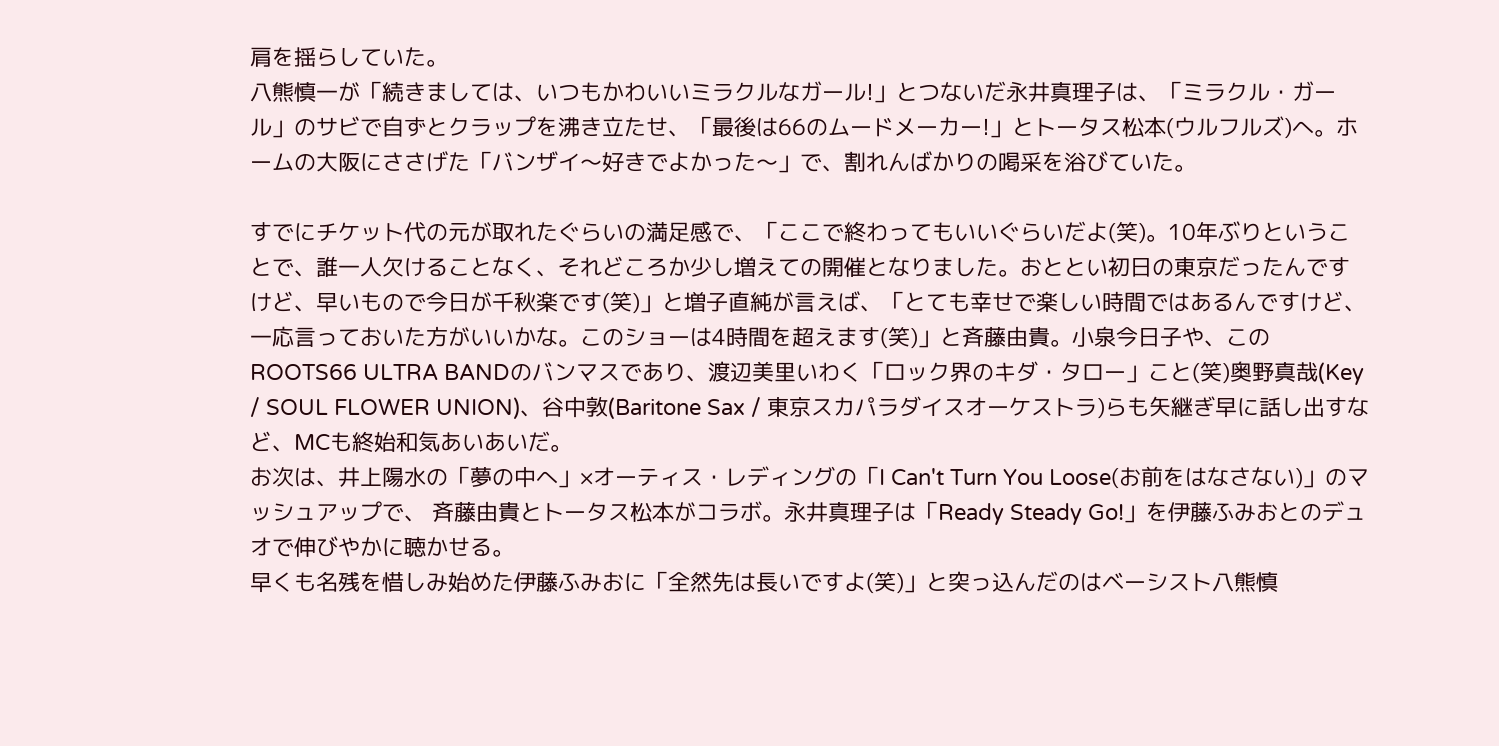肩を揺らしていた。
八熊慎一が「続きましては、いつもかわいいミラクルなガール!」とつないだ永井真理子は、「ミラクル・ガール」のサビで自ずとクラップを沸き立たせ、「最後は66のムードメーカー!」とトータス松本(ウルフルズ)へ。ホームの大阪にささげた「バンザイ〜好きでよかった〜」で、割れんばかりの喝采を浴びていた。

すでにチケット代の元が取れたぐらいの満足感で、「ここで終わってもいいぐらいだよ(笑)。10年ぶりということで、誰一人欠けることなく、それどころか少し増えての開催となりました。おととい初日の東京だったんですけど、早いもので今日が千秋楽です(笑)」と増子直純が言えば、「とても幸せで楽しい時間ではあるんですけど、一応言っておいた方がいいかな。このショーは4時間を超えます(笑)」と斉藤由貴。小泉今日子や、このROOTS66 ULTRA BANDのバンマスであり、渡辺美里いわく「ロック界のキダ・タロー」こと(笑)奥野真哉(Key / SOUL FLOWER UNION)、谷中敦(Baritone Sax / 東京スカパラダイスオーケストラ)らも矢継ぎ早に話し出すなど、MCも終始和気あいあいだ。
お次は、井上陽水の「夢の中へ」×オーティス・レディングの「I Can't Turn You Loose(お前をはなさない)」のマッシュアップで、 斉藤由貴とトータス松本がコラボ。永井真理子は「Ready Steady Go!」を伊藤ふみおとのデュオで伸びやかに聴かせる。
早くも名残を惜しみ始めた伊藤ふみおに「全然先は長いですよ(笑)」と突っ込んだのはベーシスト八熊慎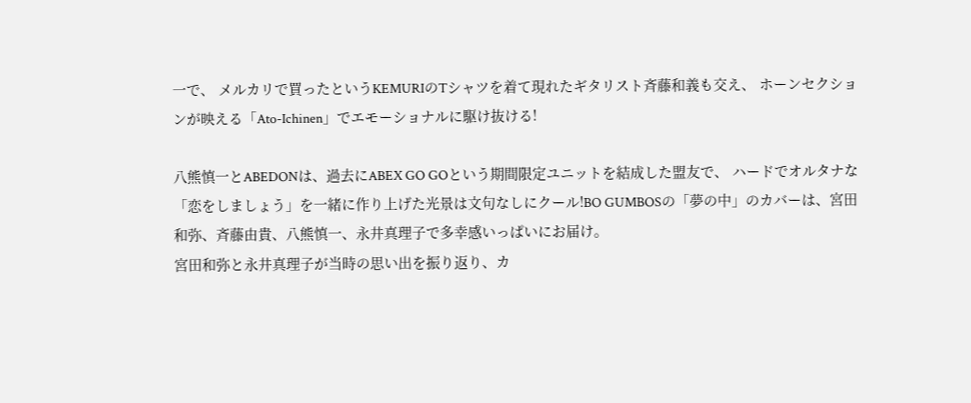一で、 メルカリで買ったというKEMURIのTシャツを着て現れたギタリスト斉藤和義も交え、 ホーンセクションが映える「Ato-Ichinen」でエモーショナルに駆け抜ける!

八熊慎一とABEDONは、過去にABEX GO GOという期間限定ユニットを結成した盟友で、 ハードでオルタナな「恋をしましょう」を一緒に作り上げた光景は文句なしにクール!BO GUMBOSの「夢の中」のカバーは、宮田和弥、斉藤由貴、八熊慎一、永井真理子で多幸感いっぱいにお届け。
宮田和弥と永井真理子が当時の思い出を振り返り、カ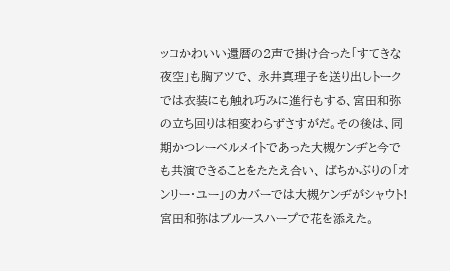ッコかわいい還暦の2声で掛け合った「すてきな夜空」も胸アツで、 永井真理子を送り出しトークでは衣装にも触れ巧みに進行もする、宮田和弥の立ち回りは相変わらずさすがだ。その後は、同期かつレーベルメイトであった大槻ケンヂと今でも共演できることをたたえ合い、 ばちかぶりの「オンリー・ユー」のカバーでは大槻ケンヂがシャウト!宮田和弥はブルースハープで花を添えた。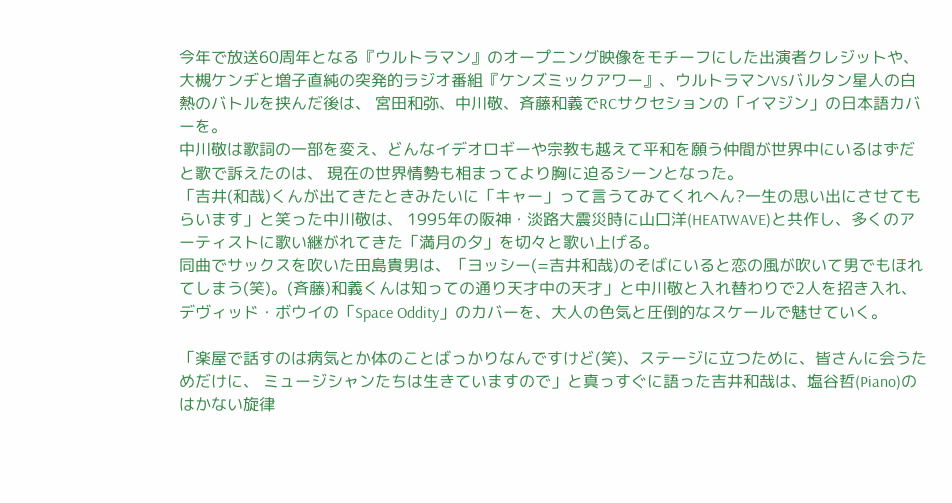今年で放送60周年となる『ウルトラマン』のオープニング映像をモチーフにした出演者クレジットや、 大槻ケンヂと増子直純の突発的ラジオ番組『ケンズミックアワー』、ウルトラマンVSバルタン星人の白熱のバトルを挟んだ後は、 宮田和弥、中川敬、斉藤和義でRCサクセションの「イマジン」の日本語カバーを。
中川敬は歌詞の一部を変え、どんなイデオロギーや宗教も越えて平和を願う仲間が世界中にいるはずだと歌で訴えたのは、 現在の世界情勢も相まってより胸に迫るシーンとなった。
「吉井(和哉)くんが出てきたときみたいに「キャー」って言うてみてくれへん?一生の思い出にさせてもらいます」と笑った中川敬は、 1995年の阪神・淡路大震災時に山口洋(HEATWAVE)と共作し、多くのアーティストに歌い継がれてきた「満月の夕」を切々と歌い上げる。
同曲でサックスを吹いた田島貴男は、「ヨッシー(=吉井和哉)のそばにいると恋の風が吹いて男でもほれてしまう(笑)。(斉藤)和義くんは知っての通り天才中の天才」と中川敬と入れ替わりで2人を招き入れ、 デヴィッド・ボウイの「Space Oddity」のカバーを、大人の色気と圧倒的なスケールで魅せていく。

「楽屋で話すのは病気とか体のことばっかりなんですけど(笑)、ステージに立つために、皆さんに会うためだけに、 ミュージシャンたちは生きていますので」と真っすぐに語った吉井和哉は、塩谷哲(Piano)のはかない旋律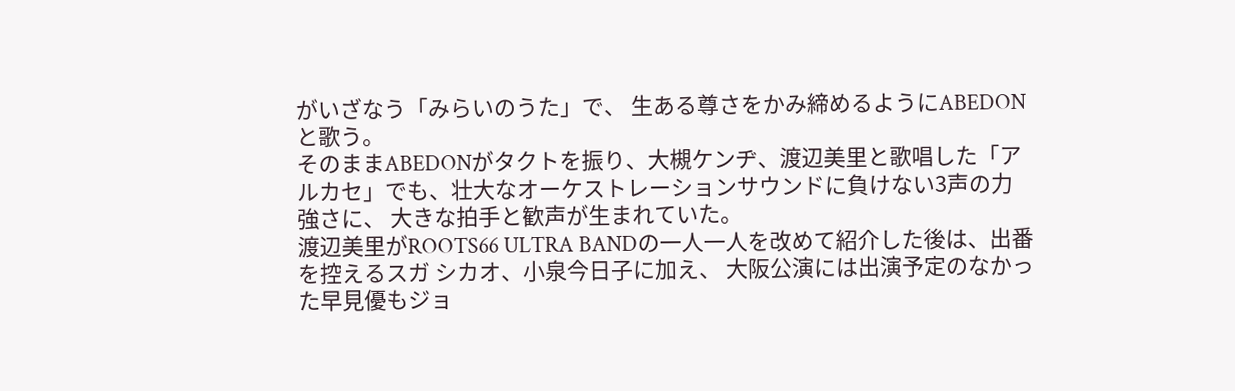がいざなう「みらいのうた」で、 生ある尊さをかみ締めるようにABEDONと歌う。
そのままABEDONがタクトを振り、大槻ケンヂ、渡辺美里と歌唱した「アルカセ」でも、壮大なオーケストレーションサウンドに負けない3声の力強さに、 大きな拍手と歓声が生まれていた。
渡辺美里がROOTS66 ULTRA BANDの一人一人を改めて紹介した後は、出番を控えるスガ シカオ、小泉今日子に加え、 大阪公演には出演予定のなかった早見優もジョ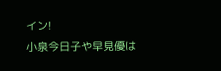イン!
小泉今日子や早見優は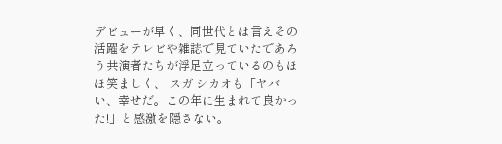デビューが早く、同世代とは言えその活躍をテレビや雑誌で見ていたであろう共演者たちが浮足立っているのもほほ笑ましく、 スガ シカオも「ヤバい、幸せだ。この年に生まれて良かった!」と感激を隠さない。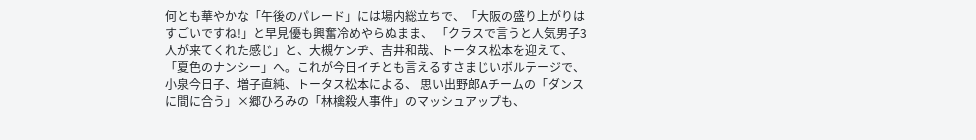何とも華やかな「午後のパレード」には場内総立ちで、「大阪の盛り上がりはすごいですね!」と早見優も興奮冷めやらぬまま、 「クラスで言うと人気男子3人が来てくれた感じ」と、大槻ケンヂ、吉井和哉、トータス松本を迎えて、 「夏色のナンシー」へ。これが今日イチとも言えるすさまじいボルテージで、小泉今日子、増子直純、トータス松本による、 思い出野郎Aチームの「ダンスに間に合う」×郷ひろみの「林檎殺人事件」のマッシュアップも、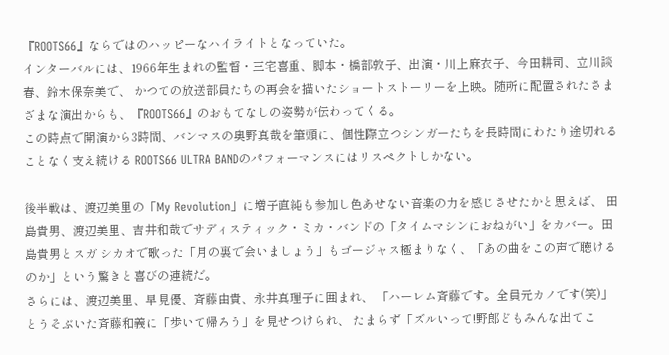『ROOTS66』ならではのハッピーなハイライトとなっていた。
インターバルには、1966年生まれの監督・三宅喜重、脚本・橋部敦子、出演・川上麻衣子、今田耕司、立川談春、鈴木保奈美で、 かつての放送部員たちの再会を描いたショートストーリーを上映。随所に配置されたさまざまな演出からも、『ROOTS66』のおもてなしの姿勢が伝わってくる。
この時点で開演から3時間、バンマスの奥野真哉を筆頭に、個性際立つシンガーたちを長時間にわたり途切れることなく支え続ける ROOTS66 ULTRA BANDのパフォーマンスにはリスペクトしかない。

後半戦は、渡辺美里の「My Revolution」に増子直純も参加し色あせない音楽の力を感じさせたかと思えば、 田島貴男、渡辺美里、吉井和哉でサディスティック・ミカ・バンドの「タイムマシンにおねがい」をカバー。田島貴男とスガ シカオで歌った「月の裏で会いましょう」もゴージャス極まりなく、「あの曲をこの声で聴けるのか」という驚きと喜びの連続だ。
さらには、渡辺美里、早見優、斉藤由貴、永井真理子に囲まれ、 「ハーレム斉藤です。全員元カノです(笑)」とうそぶいた斉藤和義に「歩いて帰ろう」を見せつけられ、 たまらず「ズルいって!野郎どもみんな出てこ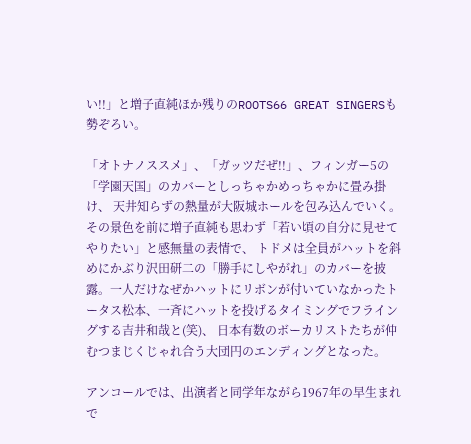い!!」と増子直純ほか残りのROOTS66 GREAT SINGERSも勢ぞろい。

「オトナノススメ」、「ガッツだぜ!!」、フィンガー5の「学園天国」のカバーとしっちゃかめっちゃかに畳み掛け、 天井知らずの熱量が大阪城ホールを包み込んでいく。その景色を前に増子直純も思わず「若い頃の自分に見せてやりたい」と感無量の表情で、 トドメは全員がハットを斜めにかぶり沢田研二の「勝手にしやがれ」のカバーを披露。一人だけなぜかハットにリボンが付いていなかったトータス松本、一斉にハットを投げるタイミングでフライングする吉井和哉と(笑)、 日本有数のボーカリストたちが仲むつまじくじゃれ合う大団円のエンディングとなった。

アンコールでは、出演者と同学年ながら1967年の早生まれで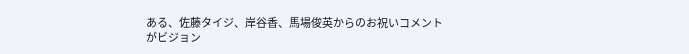ある、佐藤タイジ、岸谷香、馬場俊英からのお祝いコメントがビジョン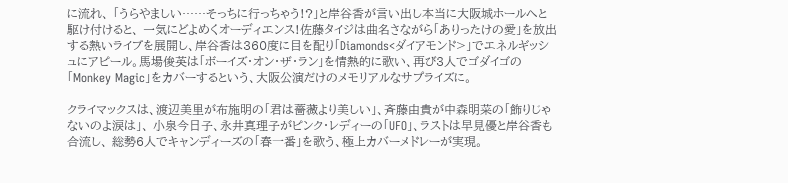に流れ、 「うらやましい……そっちに行っちゃう!?」と岸谷香が言い出し本当に大阪城ホールへと駆け付けると、 一気にどよめくオーディエンス!佐藤タイジは曲名さながら「ありったけの愛」を放出する熱いライブを展開し、岸谷香は360度に目を配り「Diamonds<ダイアモンド>」でエネルギッシュにアピール。馬場俊英は「ボーイズ・オン・ザ・ラン」を情熱的に歌い、再び3人でゴダイゴの「Monkey Magic」をカバーするという、大阪公演だけのメモリアルなサプライズに。

クライマックスは、渡辺美里が布施明の「君は薔薇より美しい」、斉藤由貴が中森明菜の「飾りじゃないのよ涙は」、 小泉今日子、永井真理子がピンク・レディーの「UFO」、ラストは早見優と岸谷香も合流し、 総勢6人でキャンディーズの「春⼀番」を歌う、極上カバーメドレーが実現。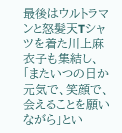最後はウルトラマンと怒髪天Tシャツを着た川上麻衣子も集結し、「またいつの日か元気で、笑顔で、会えることを願いながら」とい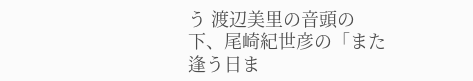う 渡辺美里の音頭の下、尾崎紀世彦の「また逢う日ま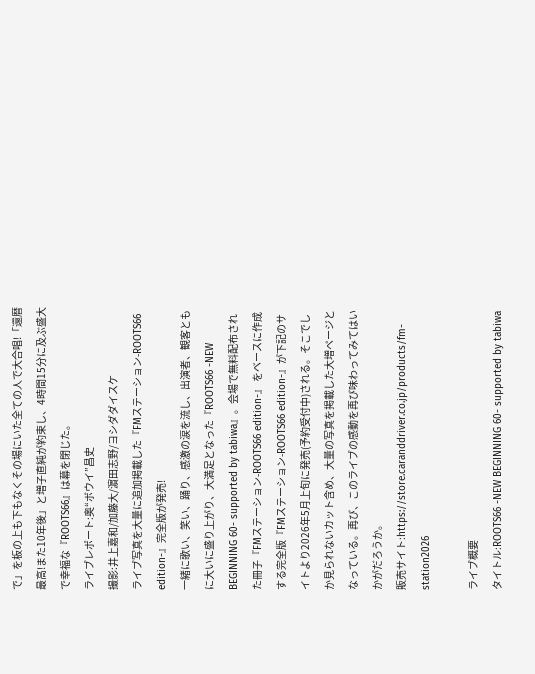で」を板の上も下もなくその場にいた全ての人で大合唱!「還暦最高!また10年後」と増子直純が約束し、4時間15分に及ぶ盛大で幸福な『ROOTS66』は幕を閉じた。
ライブレポート:奥“ボウイ”昌史
撮影:井上嘉和/加藤大/濵田志野/ヨシダダイスケ
ライブ写真を大量に追加掲載した『FMステーション-ROOTS66 edition-』完全版が発売!
一緒に歌い、笑い、踊り、感激の涙を流し、出演者、観客ともに大いに盛り上がり、大満足となった『ROOTS66 -NEW BEGINNING 60- supported by tabiwa』。会場で無料配布された冊子『FMステーション-ROOTS66 edition-』 をベースに作成する完全版『FMステーション-ROOTS66 edition-』が下記のサイトより2026年5月上旬に発売(予約受付中)される。そこでしか見られないカット含め、大量の写真を掲載した大増ページとなっている。再び、このライブの感動を再び味わってみてはいかがだろうか。
販売サイト:https://store.caranddriver.co.jp/products/fm-station2026

ライブ概要
タイトル:ROOTS66 -NEW BEGINNING 60- supported by tabiwa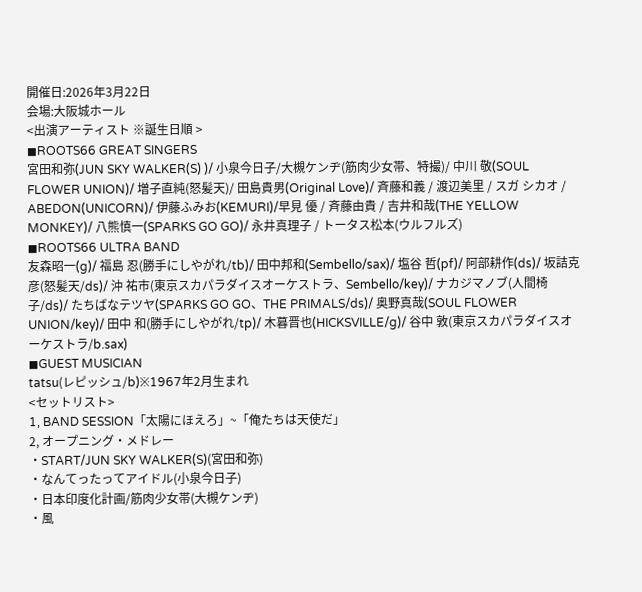開催日:2026年3月22日
会場:大阪城ホール
<出演アーティスト ※誕生日順 >
◼ROOTS66 GREAT SINGERS
宮田和弥(JUN SKY WALKER(S) )/ 小泉今日子/大槻ケンヂ(筋肉少女帯、特撮)/ 中川 敬(SOUL FLOWER UNION)/ 増子直純(怒髪天)/ 田島貴男(Original Love)/ 斉藤和義 / 渡辺美里 / スガ シカオ / ABEDON(UNICORN)/ 伊藤ふみお(KEMURI)/早見 優 / 斉藤由貴 / 吉井和哉(THE YELLOW MONKEY)/ 八熊慎一(SPARKS GO GO)/ 永井真理子 / トータス松本(ウルフルズ)
◼ROOTS66 ULTRA BAND
友森昭一(g)/ 福島 忍(勝手にしやがれ/tb)/ 田中邦和(Sembello/sax)/ 塩谷 哲(pf)/ 阿部耕作(ds)/ 坂詰克彦(怒髪天/ds)/ 沖 祐市(東京スカパラダイスオーケストラ、Sembello/key)/ ナカジマノブ(人間椅子/ds)/ たちばなテツヤ(SPARKS GO GO、THE PRIMALS/ds)/ 奥野真哉(SOUL FLOWER UNION/key)/ 田中 和(勝手にしやがれ/tp)/ 木暮晋也(HICKSVILLE/g)/ 谷中 敦(東京スカパラダイスオーケストラ/b.sax)
◼GUEST MUSICIAN
tatsu(レピッシュ/b)※1967年2月生まれ
<セットリスト>
1, BAND SESSION「太陽にほえろ」~「俺たちは天使だ」
2, オープニング・メドレー
・START/JUN SKY WALKER(S)(宮田和弥)
・なんてったってアイドル(小泉今日子)
・日本印度化計画/筋肉少女帯(大槻ケンヂ)
・風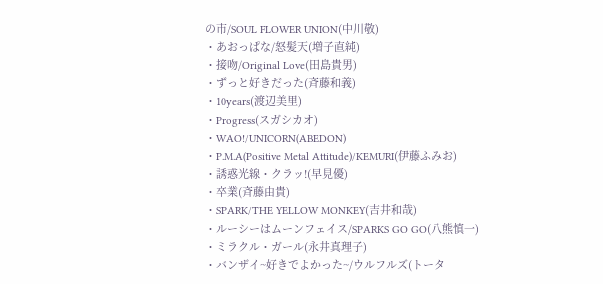の市/SOUL FLOWER UNION(中川敬)
・あおっぱな/怒髪天(増子直純)
・接吻/Original Love(田島貴男)
・ずっと好きだった(斉藤和義)
・10years(渡辺美里)
・Progress(スガシカオ)
・WAO!/UNICORN(ABEDON)
・P.M.A(Positive Metal Attitude)/KEMURI(伊藤ふみお)
・誘惑光線・クラッ!(早見優)
・卒業(斉藤由貴)
・SPARK/THE YELLOW MONKEY(吉井和哉)
・ルーシーはムーンフェイス/SPARKS GO GO(八熊慎一)
・ミラクル・ガール(永井真理子)
・バンザイ~好きでよかった~/ウルフルズ(トータ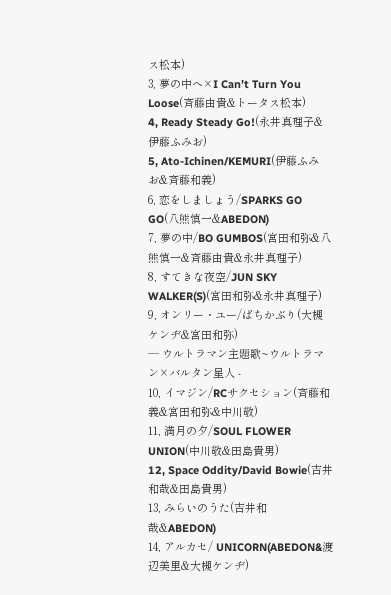ス松本)
3, 夢の中へ×I Can’t Turn You Loose(斉藤由貴&トータス松本)
4, Ready Steady Go!(永井真理子&伊藤ふみお)
5, Ato-Ichinen/KEMURI(伊藤ふみお&斉藤和義)
6, 恋をしましょう/SPARKS GO GO(八熊慎一&ABEDON)
7, 夢の中/BO GUMBOS(宮田和弥&八熊慎一&斉藤由貴&永井真理子)
8, すてきな夜空/JUN SKY WALKER(S)(宮田和弥&永井真理子)
9, オンリー・ユー/ばちかぶり(大槻ケンヂ&宮田和弥)
― ウルトラマン主題歌~ウルトラマン×バルタン星人 -
10, イマジン/RCサクセション(斉藤和義&宮田和弥&中川敬)
11, 満月の夕/SOUL FLOWER UNION(中川敬&田島貴男)
12, Space Oddity/David Bowie(吉井和哉&田島貴男)
13, みらいのうた(吉井和哉&ABEDON)
14, アルカセ/ UNICORN(ABEDON&渡辺美里&大槻ケンヂ)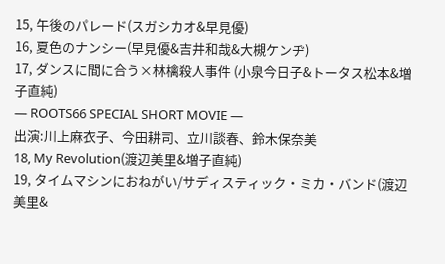15, 午後のパレード(スガシカオ&早見優)
16, 夏色のナンシー(早見優&吉井和哉&大槻ケンヂ)
17, ダンスに間に合う×林檎殺人事件 (小泉今日子&トータス松本&増子直純)
― ROOTS66 SPECIAL SHORT MOVIE ―
出演:川上麻衣子、今田耕司、立川談春、鈴木保奈美
18, My Revolution(渡辺美里&増子直純)
19, タイムマシンにおねがい/サディスティック・ミカ・バンド(渡辺美里&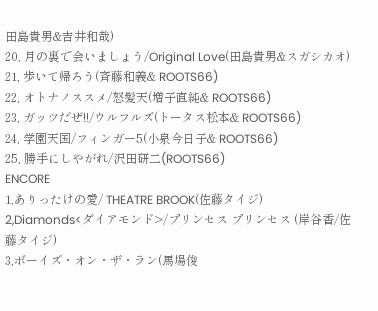田島貴男&吉井和哉)
20, 月の裏で会いましょう/Original Love(田島貴男&スガシカオ)
21, 歩いて帰ろう(斉藤和義& ROOTS66)
22, オトナノススメ/怒髪天(増子直純& ROOTS66)
23, ガッツだぜ!!/ウルフルズ(トータス松本& ROOTS66)
24, 学園天国/フィンガー5(小泉今日子& ROOTS66)
25, 勝手にしやがれ/沢田研二(ROOTS66)
ENCORE
1,ありったけの愛/ THEATRE BROOK(佐藤タイジ)
2,Diamonds<ダイアモンド>/プリンセス プリンセス (岸谷香/佐藤タイジ)
3,ボーイズ・オン・ザ・ラン(馬場俊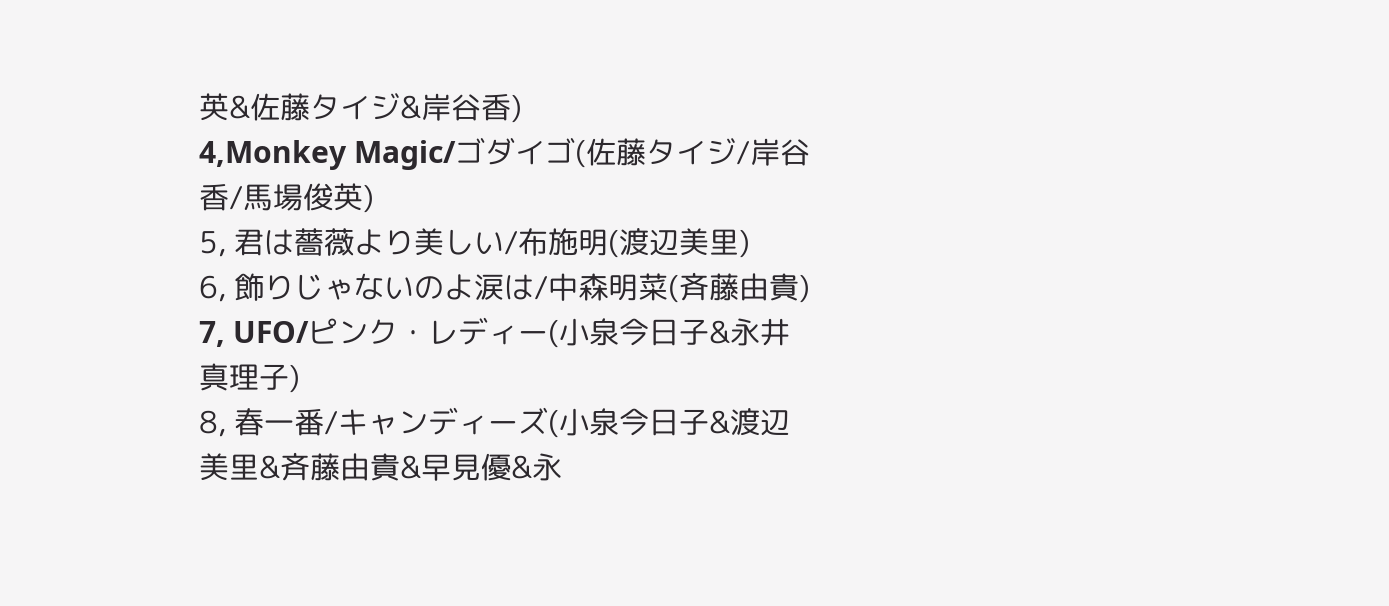英&佐藤タイジ&岸谷香)
4,Monkey Magic/ゴダイゴ(佐藤タイジ/岸谷香/馬場俊英)
5, 君は薔薇より美しい/布施明(渡辺美里)
6, 飾りじゃないのよ涙は/中森明菜(斉藤由貴)
7, UFO/ピンク・レディー(小泉今日子&永井真理子)
8, 春一番/キャンディーズ(小泉今日子&渡辺美里&斉藤由貴&早見優&永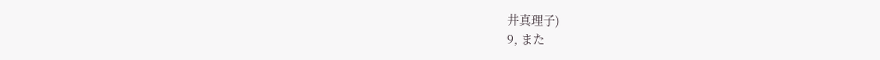井真理子)
9, また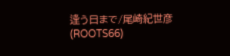逢う日まで/尾崎紀世彦(ROOTS66)